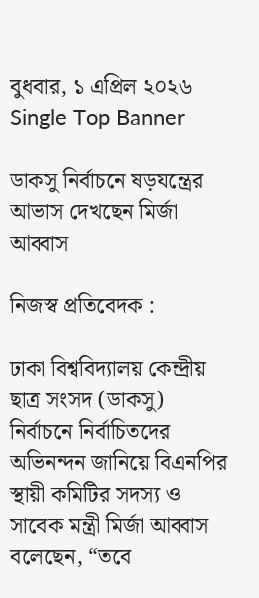বুধবার, ১ এপ্রিল ২০২৬
Single Top Banner

ডাকসু নির্বাচনে ষড়যন্ত্রের আভাস দেখছেন মির্জা আব্বাস

নিজস্ব প্রতিবেদক :

ঢাকা বিশ্ববিদ্যালয় কেন্দ্রীয় ছাত্র সংসদ (ডাকসু) নির্বাচনে নির্বাচিতদের অভিনন্দন জানিয়ে বিএনপির স্থায়ী কমিটির সদস্য ও সাবেক মন্ত্রী মির্জা আব্বাস বলেছেন, “তবে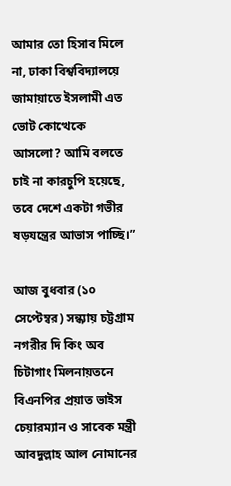আমার তো হিসাব মিলে না, ঢাকা বিশ্ববিদ্যালয়ে জামায়াতে ইসলামী এত ভোট কোত্থেকে আসলো? আমি বলতে চাই না কারচুপি হয়েছে, তবে দেশে একটা গভীর ষড়যন্ত্রের আভাস পাচ্ছি।”

আজ বুধবার (১০ সেপ্টেম্বর) সন্ধ্যায় চট্টগ্রাম নগরীর দি কিং অব চিটাগাং মিলনায়তনে বিএনপির প্রয়াত ভাইস চেয়ারম্যান ও সাবেক মন্ত্রী আবদুল্লাহ আল নোমানের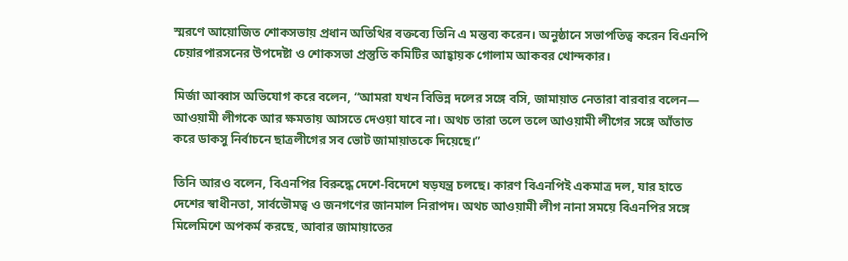স্মরণে আয়োজিত শোকসভায় প্রধান অতিথির বক্তব্যে তিনি এ মন্তব্য করেন। অনুষ্ঠানে সভাপতিত্ব করেন বিএনপি চেয়ারপারসনের উপদেষ্টা ও শোকসভা প্রস্তুতি কমিটির আহ্বায়ক গোলাম আকবর খোন্দকার।

মির্জা আব্বাস অভিযোগ করে বলেন, “আমরা যখন বিভিন্ন দলের সঙ্গে বসি, জামায়াত নেতারা বারবার বলেন— আওয়ামী লীগকে আর ক্ষমতায় আসতে দেওয়া যাবে না। অথচ তারা তলে তলে আওয়ামী লীগের সঙ্গে আঁতাত করে ডাকসু নির্বাচনে ছাত্রলীগের সব ভোট জামায়াতকে দিয়েছে।”

তিনি আরও বলেন, বিএনপির বিরুদ্ধে দেশে-বিদেশে ষড়যন্ত্র চলছে। কারণ বিএনপিই একমাত্র দল, যার হাতে দেশের স্বাধীনতা, সার্বভৌমত্ব ও জনগণের জানমাল নিরাপদ। অথচ আওয়ামী লীগ নানা সময়ে বিএনপির সঙ্গে মিলেমিশে অপকর্ম করছে, আবার জামায়াতের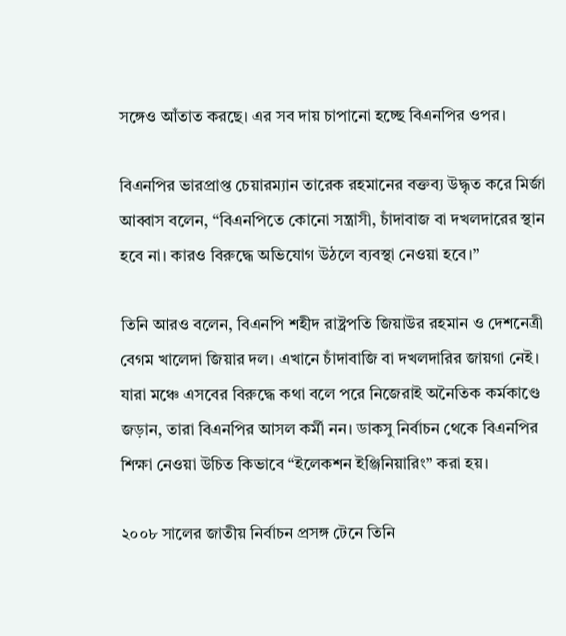সঙ্গেও আঁতাত করছে। এর সব দায় চাপানো হচ্ছে বিএনপির ওপর।

বিএনপির ভারপ্রাপ্ত চেয়ারম্যান তারেক রহমানের বক্তব্য উদ্ধৃত করে মির্জা আব্বাস বলেন, “বিএনপিতে কোনো সন্ত্রাসী, চাঁদাবাজ বা দখলদারের স্থান হবে না। কারও বিরুদ্ধে অভিযোগ উঠলে ব্যবস্থা নেওয়া হবে।”

তিনি আরও বলেন, বিএনপি শহীদ রাষ্ট্রপতি জিয়াউর রহমান ও দেশনেত্রী বেগম খালেদা জিয়ার দল। এখানে চাঁদাবাজি বা দখলদারির জায়গা নেই। যারা মঞ্চে এসবের বিরুদ্ধে কথা বলে পরে নিজেরাই অনৈতিক কর্মকাণ্ডে জড়ান, তারা বিএনপির আসল কর্মী নন। ডাকসু নির্বাচন থেকে বিএনপির শিক্ষা নেওয়া উচিত কিভাবে “ইলেকশন ইঞ্জিনিয়ারিং” করা হয়।

২০০৮ সালের জাতীয় নির্বাচন প্রসঙ্গ টেনে তিনি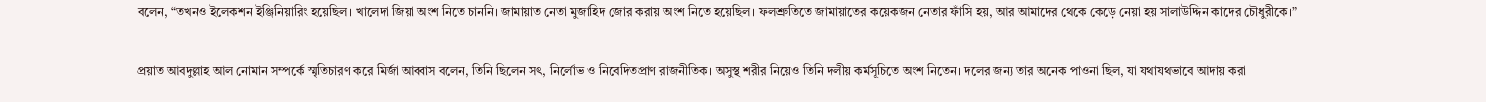বলেন, “তখনও ইলেকশন ইঞ্জিনিয়ারিং হয়েছিল। খালেদা জিয়া অংশ নিতে চাননি। জামায়াত নেতা মুজাহিদ জোর করায় অংশ নিতে হয়েছিল। ফলশ্রুতিতে জামায়াতের কয়েকজন নেতার ফাঁসি হয়, আর আমাদের থেকে কেড়ে নেয়া হয় সালাউদ্দিন কাদের চৌধুরীকে।”

প্রয়াত আবদুল্লাহ আল নোমান সম্পর্কে স্মৃতিচারণ করে মির্জা আব্বাস বলেন, তিনি ছিলেন সৎ, নির্লোভ ও নিবেদিতপ্রাণ রাজনীতিক। অসুস্থ শরীর নিয়েও তিনি দলীয় কর্মসূচিতে অংশ নিতেন। দলের জন্য তার অনেক পাওনা ছিল, যা যথাযথভাবে আদায় করা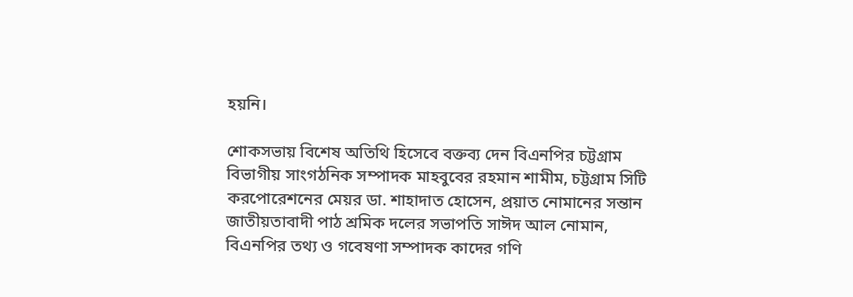হয়নি।

শোকসভায় বিশেষ অতিথি হিসেবে বক্তব্য দেন বিএনপির চট্টগ্রাম বিভাগীয় সাংগঠনিক সম্পাদক মাহবুবের রহমান শামীম, চট্টগ্রাম সিটি করপোরেশনের মেয়র ডা. শাহাদাত হোসেন, প্রয়াত নোমানের সন্তান জাতীয়তাবাদী পাঠ শ্রমিক দলের সভাপতি সাঈদ আল নোমান, বিএনপির তথ্য ও গবেষণা সম্পাদক কাদের গণি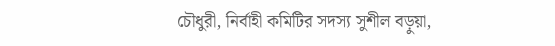চৌধুরী, নির্বাহী কমিটির সদস্য সুশীল বড়ুয়া,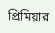প্রিমিয়ার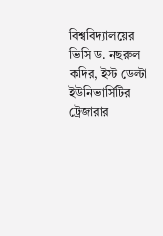বিশ্ববিদ্যালয়ের ভিসি ড. নছরুল কদির, ইস্ট ডেল্টা ইউনিভার্সিটির ট্রেজারার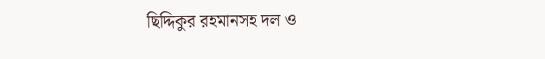ছিদ্দিকুর রহমানসহ দল ও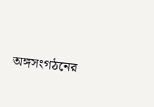অঙ্গসংগঠনের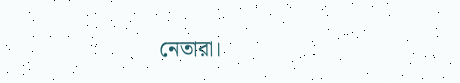নেতারা।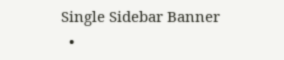Single Sidebar Banner
  •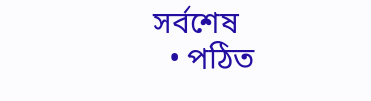সর্বশেষ
  • পঠিত